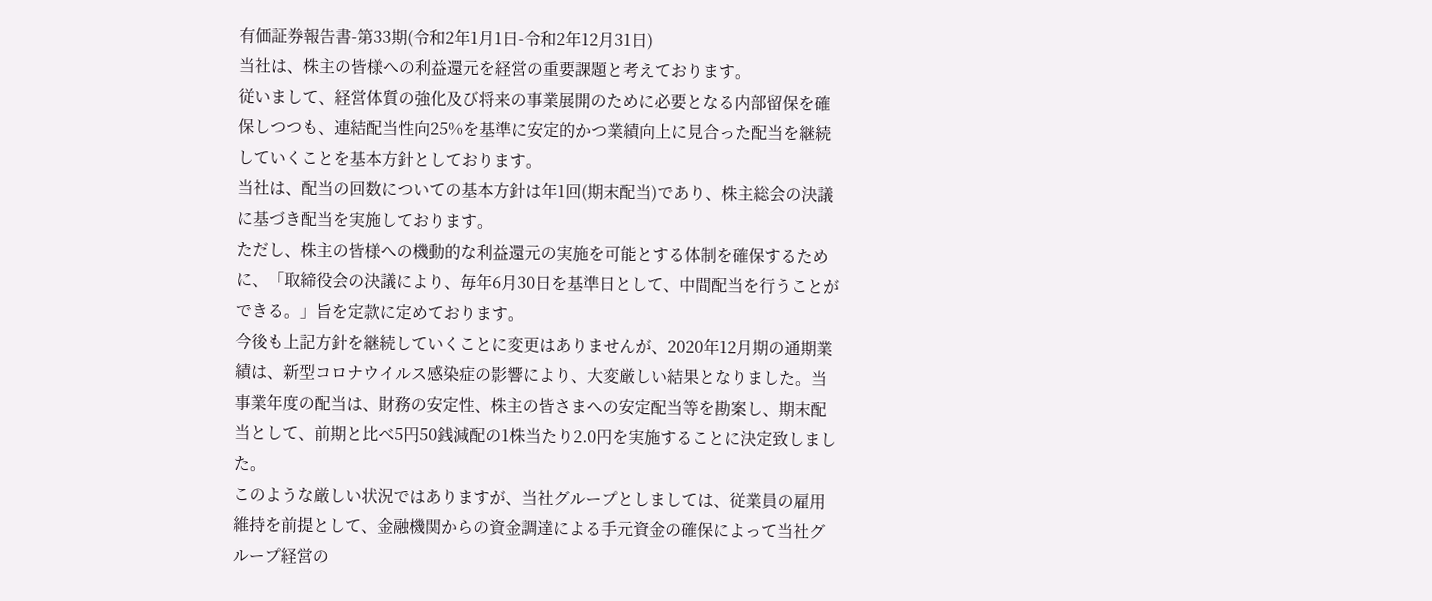有価証券報告書-第33期(令和2年1月1日-令和2年12月31日)
当社は、株主の皆様への利益還元を経営の重要課題と考えております。
従いまして、経営体質の強化及び将来の事業展開のために必要となる内部留保を確保しつつも、連結配当性向25%を基準に安定的かつ業績向上に見合った配当を継続していくことを基本方針としております。
当社は、配当の回数についての基本方針は年1回(期末配当)であり、株主総会の決議に基づき配当を実施しております。
ただし、株主の皆様への機動的な利益還元の実施を可能とする体制を確保するために、「取締役会の決議により、毎年6月30日を基準日として、中間配当を行うことができる。」旨を定款に定めております。
今後も上記方針を継続していくことに変更はありませんが、2020年12月期の通期業績は、新型コロナウイルス感染症の影響により、大変厳しい結果となりました。当事業年度の配当は、財務の安定性、株主の皆さまへの安定配当等を勘案し、期末配当として、前期と比べ5円50銭減配の1株当たり2.0円を実施することに決定致しました。
このような厳しい状況ではありますが、当社グループとしましては、従業員の雇用維持を前提として、金融機関からの資金調達による手元資金の確保によって当社グループ経営の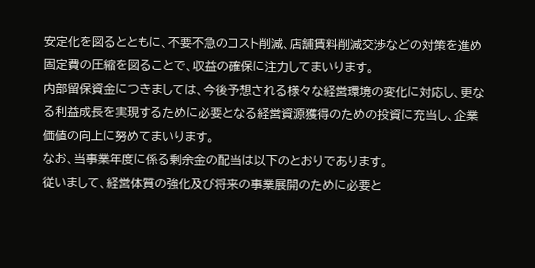安定化を図るとともに、不要不急のコスト削減、店舗賃料削減交渉などの対策を進め固定費の圧縮を図ることで、収益の確保に注力してまいります。
内部留保資金につきましては、今後予想される様々な経営環境の変化に対応し、更なる利益成長を実現するために必要となる経営資源獲得のための投資に充当し、企業価値の向上に努めてまいります。
なお、当事業年度に係る剰余金の配当は以下のとおりであります。
従いまして、経営体質の強化及び将来の事業展開のために必要と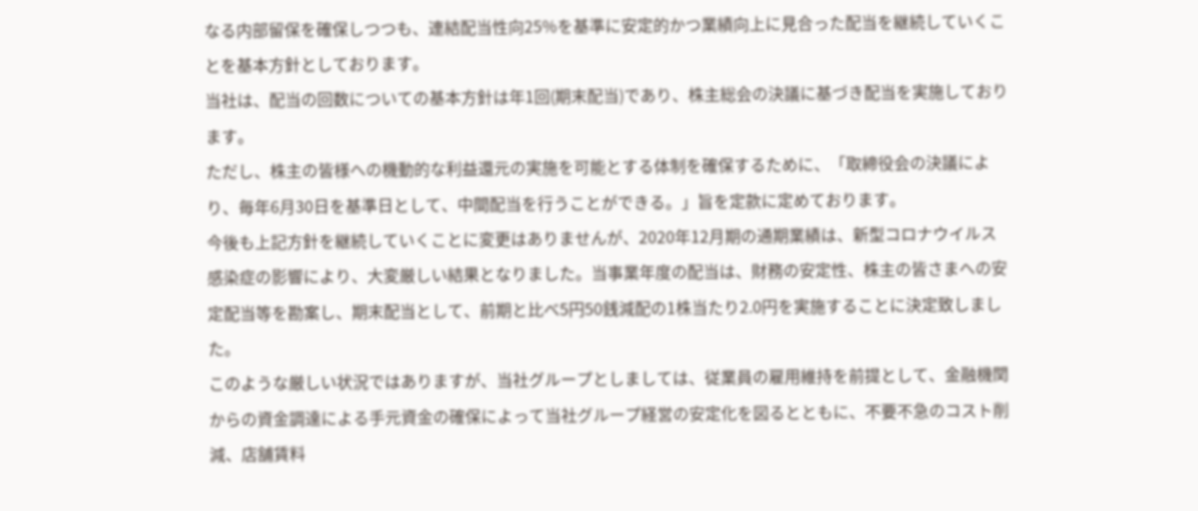なる内部留保を確保しつつも、連結配当性向25%を基準に安定的かつ業績向上に見合った配当を継続していくことを基本方針としております。
当社は、配当の回数についての基本方針は年1回(期末配当)であり、株主総会の決議に基づき配当を実施しております。
ただし、株主の皆様への機動的な利益還元の実施を可能とする体制を確保するために、「取締役会の決議により、毎年6月30日を基準日として、中間配当を行うことができる。」旨を定款に定めております。
今後も上記方針を継続していくことに変更はありませんが、2020年12月期の通期業績は、新型コロナウイルス感染症の影響により、大変厳しい結果となりました。当事業年度の配当は、財務の安定性、株主の皆さまへの安定配当等を勘案し、期末配当として、前期と比べ5円50銭減配の1株当たり2.0円を実施することに決定致しました。
このような厳しい状況ではありますが、当社グループとしましては、従業員の雇用維持を前提として、金融機関からの資金調達による手元資金の確保によって当社グループ経営の安定化を図るとともに、不要不急のコスト削減、店舗賃料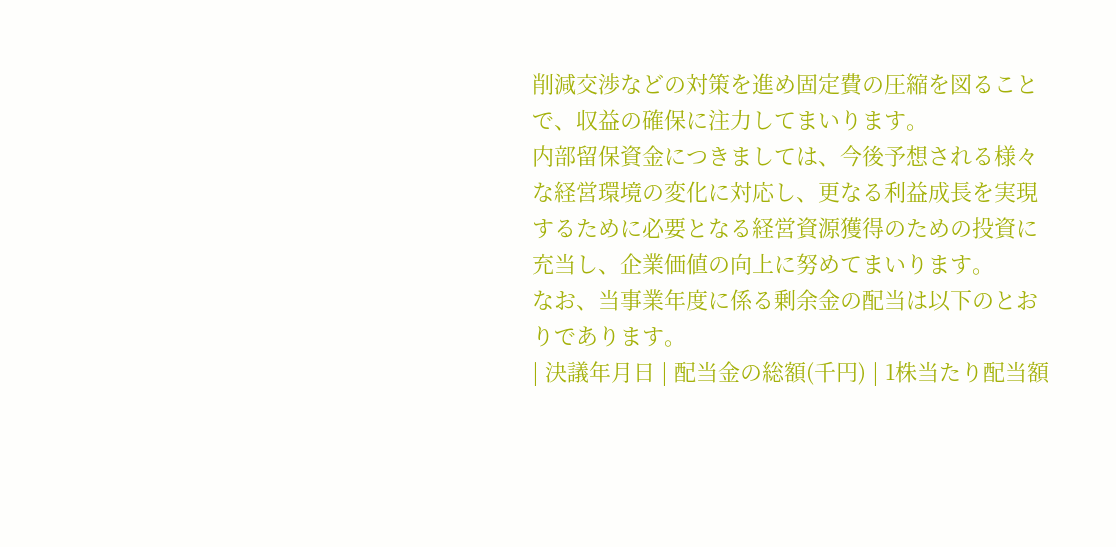削減交渉などの対策を進め固定費の圧縮を図ることで、収益の確保に注力してまいります。
内部留保資金につきましては、今後予想される様々な経営環境の変化に対応し、更なる利益成長を実現するために必要となる経営資源獲得のための投資に充当し、企業価値の向上に努めてまいります。
なお、当事業年度に係る剰余金の配当は以下のとおりであります。
| 決議年月日 | 配当金の総額(千円) | 1株当たり配当額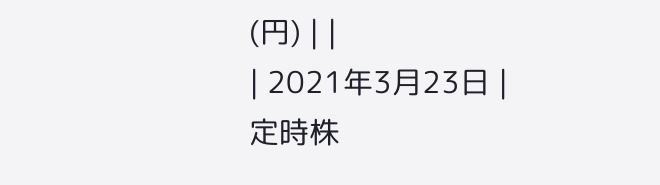(円) | |
| 2021年3月23日 | 定時株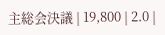主総会決議 | 19,800 | 2.0 |